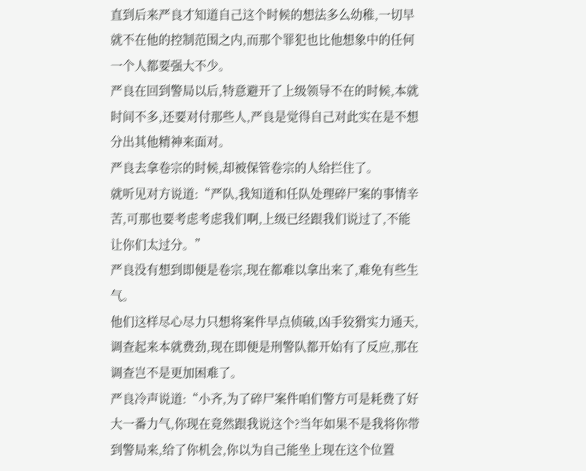直到后来严良才知道自己这个时候的想法多么幼稚,一切早就不在他的控制范围之内,而那个罪犯也比他想象中的任何一个人都要强大不少。
严良在回到警局以后,特意避开了上级领导不在的时候,本就时间不多,还要对付那些人,严良是觉得自己对此实在是不想分出其他精神来面对。
严良去拿卷宗的时候,却被保管卷宗的人给拦住了。
就听见对方说道:“严队,我知道和任队处理碎尸案的事情辛苦,可那也要考虑考虑我们啊,上级已经跟我们说过了,不能让你们太过分。”
严良没有想到即便是卷宗,现在都难以拿出来了,难免有些生气。
他们这样尽心尽力只想将案件早点侦破,凶手狡猾实力通天,调查起来本就费劲,现在即便是刑警队都开始有了反应,那在调查岂不是更加困难了。
严良冷声说道:“小齐,为了碎尸案件咱们警方可是耗费了好大一番力气,你现在竟然跟我说这个?当年如果不是我将你带到警局来,给了你机会,你以为自己能坐上现在这个位置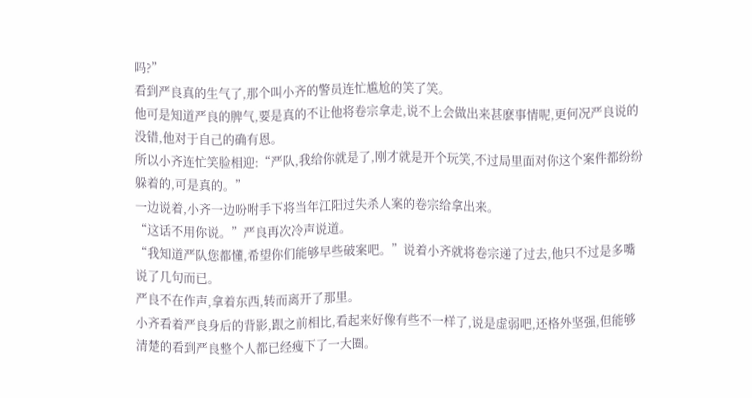吗?”
看到严良真的生气了,那个叫小齐的警员连忙尴尬的笑了笑。
他可是知道严良的脾气,要是真的不让他将卷宗拿走,说不上会做出来甚麽事情呢,更何况严良说的没错,他对于自己的确有恩。
所以小齐连忙笑脸相迎:“严队,我给你就是了,刚才就是开个玩笑,不过局里面对你这个案件都纷纷躲着的,可是真的。”
一边说着,小齐一边吩咐手下将当年江阳过失杀人案的卷宗给拿出来。
“这话不用你说。”严良再次冷声说道。
“我知道严队您都懂,希望你们能够早些破案吧。”说着小齐就将卷宗递了过去,他只不过是多嘴说了几句而已。
严良不在作声,拿着东西,转而离开了那里。
小齐看着严良身后的背影,跟之前相比,看起来好像有些不一样了,说是虚弱吧,还格外坚强,但能够清楚的看到严良整个人都已经瘦下了一大圈。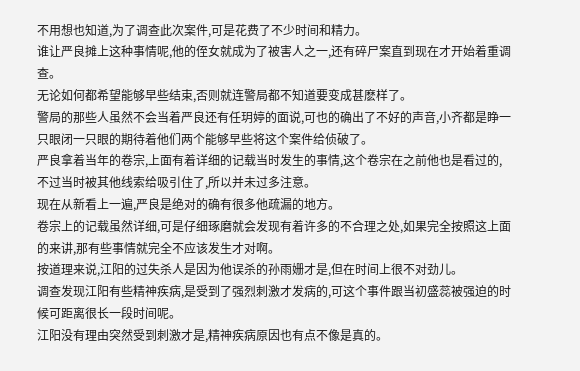不用想也知道,为了调查此次案件,可是花费了不少时间和精力。
谁让严良摊上这种事情呢,他的侄女就成为了被害人之一,还有碎尸案直到现在才开始着重调查。
无论如何都希望能够早些结束,否则就连警局都不知道要变成甚麽样了。
警局的那些人虽然不会当着严良还有任玥婷的面说,可也的确出了不好的声音,小齐都是睁一只眼闭一只眼的期待着他们两个能够早些将这个案件给侦破了。
严良拿着当年的卷宗,上面有着详细的记载当时发生的事情,这个卷宗在之前他也是看过的,不过当时被其他线索给吸引住了,所以并未过多注意。
现在从新看上一遍,严良是绝对的确有很多他疏漏的地方。
卷宗上的记载虽然详细,可是仔细琢磨就会发现有着许多的不合理之处,如果完全按照这上面的来讲,那有些事情就完全不应该发生才对啊。
按道理来说,江阳的过失杀人是因为他误杀的孙雨姗才是,但在时间上很不对劲儿。
调查发现江阳有些精神疾病,是受到了强烈刺激才发病的,可这个事件跟当初盛蕊被强迫的时候可距离很长一段时间呢。
江阳没有理由突然受到刺激才是,精神疾病原因也有点不像是真的。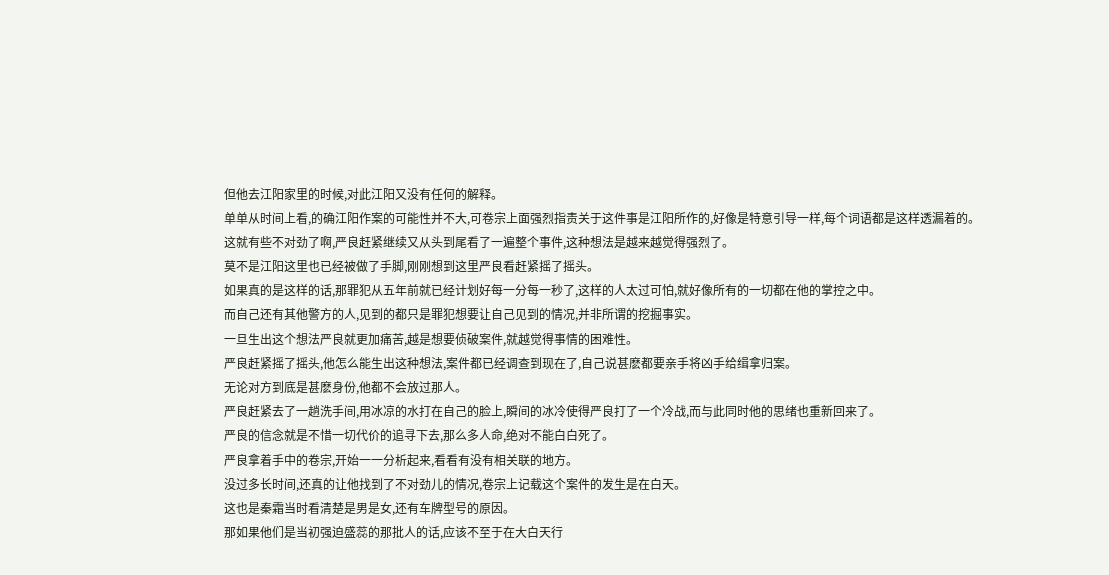但他去江阳家里的时候,对此江阳又没有任何的解释。
单单从时间上看,的确江阳作案的可能性并不大,可卷宗上面强烈指责关于这件事是江阳所作的,好像是特意引导一样,每个词语都是这样透漏着的。
这就有些不对劲了啊,严良赶紧继续又从头到尾看了一遍整个事件,这种想法是越来越觉得强烈了。
莫不是江阳这里也已经被做了手脚,刚刚想到这里严良看赶紧摇了摇头。
如果真的是这样的话,那罪犯从五年前就已经计划好每一分每一秒了,这样的人太过可怕,就好像所有的一切都在他的掌控之中。
而自己还有其他警方的人,见到的都只是罪犯想要让自己见到的情况,并非所谓的挖掘事实。
一旦生出这个想法严良就更加痛苦,越是想要侦破案件,就越觉得事情的困难性。
严良赶紧摇了摇头,他怎么能生出这种想法,案件都已经调查到现在了,自己说甚麽都要亲手将凶手给缉拿归案。
无论对方到底是甚麽身份,他都不会放过那人。
严良赶紧去了一趟洗手间,用冰凉的水打在自己的脸上,瞬间的冰冷使得严良打了一个冷战,而与此同时他的思绪也重新回来了。
严良的信念就是不惜一切代价的追寻下去,那么多人命,绝对不能白白死了。
严良拿着手中的卷宗,开始一一分析起来,看看有没有相关联的地方。
没过多长时间,还真的让他找到了不对劲儿的情况,卷宗上记载这个案件的发生是在白天。
这也是秦霜当时看清楚是男是女,还有车牌型号的原因。
那如果他们是当初强迫盛蕊的那批人的话,应该不至于在大白天行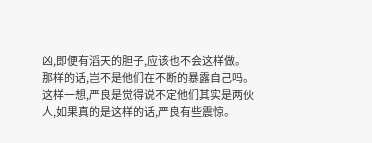凶,即便有滔天的胆子,应该也不会这样做。
那样的话,岂不是他们在不断的暴露自己吗。
这样一想,严良是觉得说不定他们其实是两伙人,如果真的是这样的话,严良有些震惊。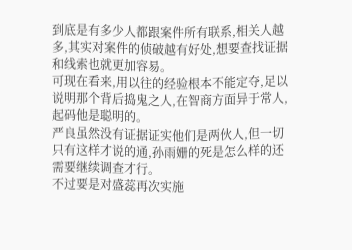到底是有多少人都跟案件所有联系,相关人越多,其实对案件的侦破越有好处,想要查找证据和线索也就更加容易。
可现在看来,用以往的经验根本不能定夺,足以说明那个背后捣鬼之人,在智商方面异于常人,起码他是聪明的。
严良虽然没有证据证实他们是两伙人,但一切只有这样才说的通,孙雨姗的死是怎么样的还需要继续调查才行。
不过要是对盛蕊再次实施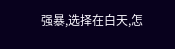强暴,选择在白天,怎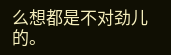么想都是不对劲儿的。